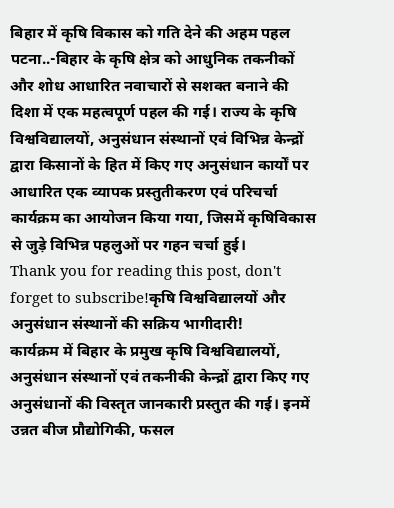बिहार में कृषि विकास को गति देने की अहम पहल
पटना..-बिहार के कृषि क्षेत्र को आधुनिक तकनीकों और शोध आधारित नवाचारों से सशक्त बनाने की दिशा में एक महत्वपूर्ण पहल की गई। राज्य के कृषि विश्वविद्यालयों, अनुसंधान संस्थानों एवं विभिन्न केन्द्रों द्वारा किसानों के हित में किए गए अनुसंधान कार्यों पर आधारित एक व्यापक प्रस्तुतीकरण एवं परिचर्चा कार्यक्रम का आयोजन किया गया, जिसमें कृषिविकास से जुड़े विभिन्न पहलुओं पर गहन चर्चा हुई।
Thank you for reading this post, don't forget to subscribe!कृषि विश्वविद्यालयों और अनुसंधान संस्थानों की सक्रिय भागीदारी!
कार्यक्रम में बिहार के प्रमुख कृषि विश्वविद्यालयों, अनुसंधान संस्थानों एवं तकनीकी केन्द्रों द्वारा किए गए अनुसंधानों की विस्तृत जानकारी प्रस्तुत की गई। इनमें उन्नत बीज प्रौद्योगिकी, फसल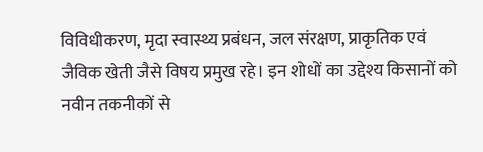विविधीकरण, मृदा स्वास्थ्य प्रबंधन, जल संरक्षण, प्राकृतिक एवं जैविक खेती जैसे विषय प्रमुख रहे। इन शोधों का उद्देश्य किसानों को नवीन तकनीकों से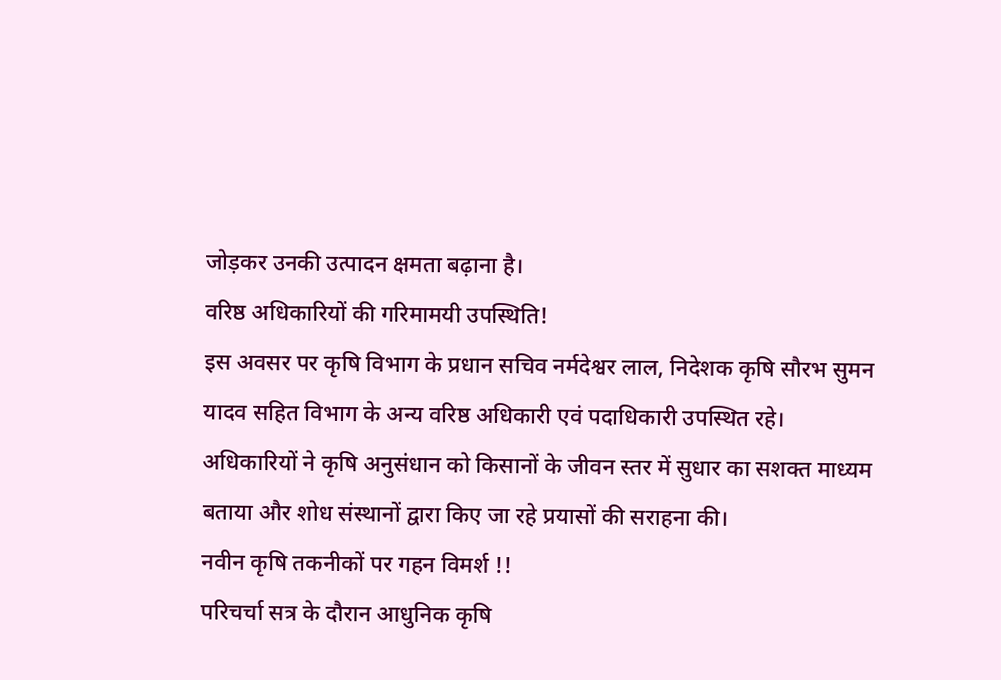जोड़कर उनकी उत्पादन क्षमता बढ़ाना है।
वरिष्ठ अधिकारियों की गरिमामयी उपस्थिति!
इस अवसर पर कृषि विभाग के प्रधान सचिव नर्मदेश्वर लाल, निदेशक कृषि सौरभ सुमन यादव सहित विभाग के अन्य वरिष्ठ अधिकारी एवं पदाधिकारी उपस्थित रहे। अधिकारियों ने कृषि अनुसंधान को किसानों के जीवन स्तर में सुधार का सशक्त माध्यम बताया और शोध संस्थानों द्वारा किए जा रहे प्रयासों की सराहना की।
नवीन कृषि तकनीकों पर गहन विमर्श !!
परिचर्चा सत्र के दौरान आधुनिक कृषि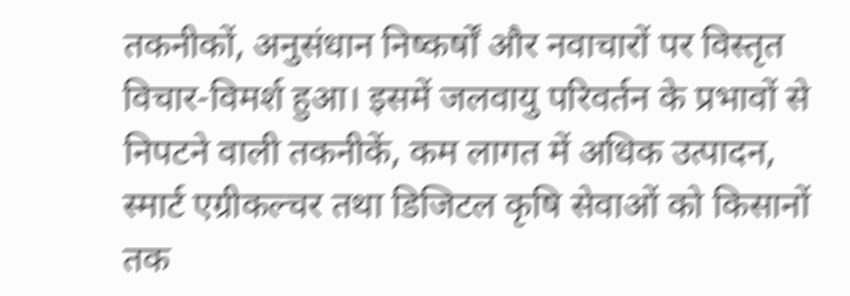तकनीकों, अनुसंधान निष्कर्षों और नवाचारों पर विस्तृत विचार-विमर्श हुआ। इसमें जलवायु परिवर्तन के प्रभावों से निपटने वाली तकनीकें, कम लागत में अधिक उत्पादन, स्मार्ट एग्रीकल्चर तथा डिजिटल कृषि सेवाओं को किसानों तक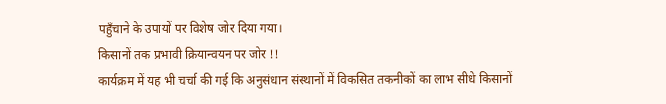पहुँचाने के उपायों पर विशेष जोर दिया गया।
किसानों तक प्रभावी क्रियान्वयन पर जोर !!
कार्यक्रम में यह भी चर्चा की गई कि अनुसंधान संस्थानों में विकसित तकनीकों का लाभ सीधे किसानों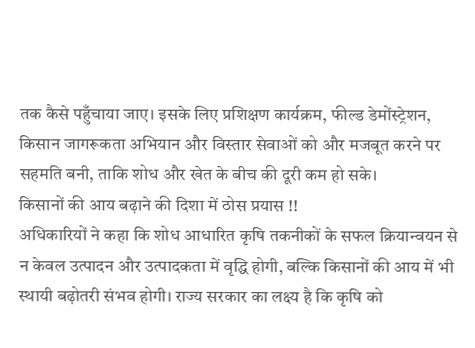तक कैसे पहुँचाया जाए। इसके लिए प्रशिक्षण कार्यक्रम, फील्ड डेमोंस्ट्रेशन, किसान जागरूकता अभियान और विस्तार सेवाओं को और मजबूत करने पर सहमति बनी, ताकि शोध और खेत के बीच की दूरी कम हो सके।
किसानों की आय बढ़ाने की दिशा में ठोस प्रयास !!
अधिकारियों ने कहा कि शोध आधारित कृषि तकनीकों के सफल क्रियान्वयन से न केवल उत्पादन और उत्पादकता में वृद्धि होगी, बल्कि किसानों की आय में भी स्थायी बढ़ोतरी संभव होगी। राज्य सरकार का लक्ष्य है कि कृषि को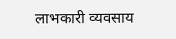लाभकारी व्यवसाय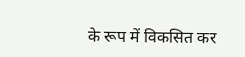के रूप में विकसित कर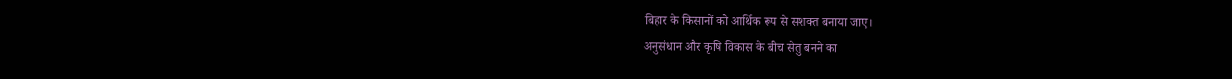बिहार के किसानों को आर्थिक रूप से सशक्त बनाया जाए।
अनुसंधान और कृषि विकास के बीच सेतु बनने का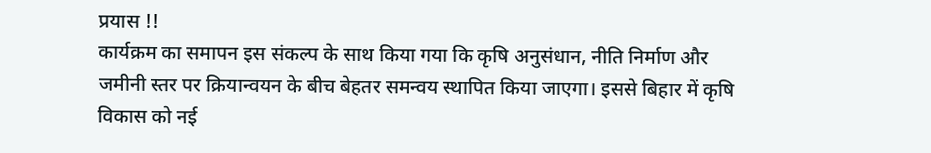प्रयास !!
कार्यक्रम का समापन इस संकल्प के साथ किया गया कि कृषि अनुसंधान, नीति निर्माण और जमीनी स्तर पर क्रियान्वयन के बीच बेहतर समन्वय स्थापित किया जाएगा। इससे बिहार में कृषि विकास को नई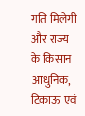गति मिलेगी और राज्य के किसान आधुनिक, टिकाऊ एवं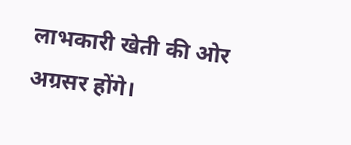लाभकारी खेती की ओर अग्रसर होंगे।